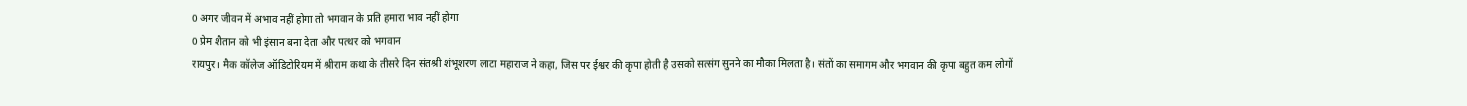0 अगर जीवन में अभाव नहीं होगा तो भगवान के प्रति हमारा भाव नहीं होगा
0 प्रेम शैतान को भी इंसान बना देता और पत्थर को भगवान
रायपुर। मैक कॉलेज ऑडिटोरियम में श्रीराम कथा के तीसरे दिन संतश्री शंभूशरण लाटा महाराज ने कहा, जिस पर ईश्वर की कृपा होती है उसको सत्संग सुनने का मौका मिलता है। संतों का समागम और भगवान की कृपा बहुत कम लोगों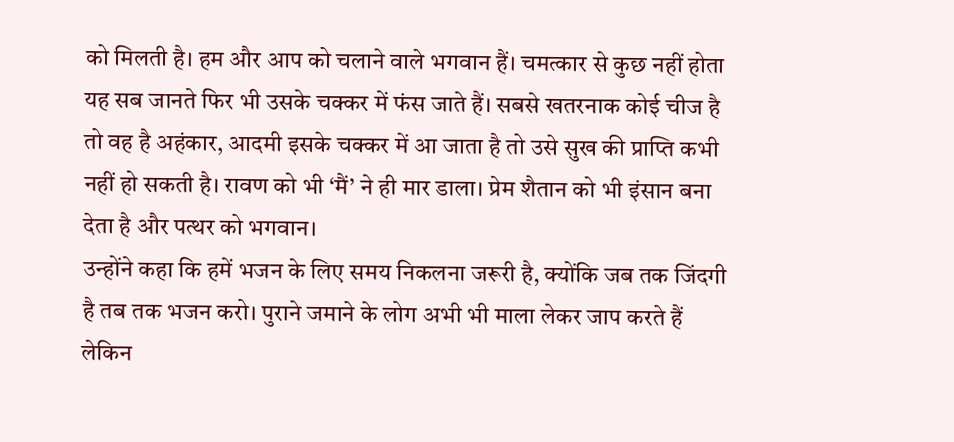को मिलती है। हम और आप को चलाने वाले भगवान हैं। चमत्कार से कुछ नहीं होता यह सब जानते फिर भी उसके चक्कर में फंस जाते हैं। सबसे खतरनाक कोई चीज है तो वह है अहंकार, आदमी इसके चक्कर में आ जाता है तो उसे सुख की प्राप्ति कभी नहीं हो सकती है। रावण को भी ‘मैं’ ने ही मार डाला। प्रेम शैतान को भी इंसान बना देता है और पत्थर को भगवान।
उन्होंने कहा कि हमें भजन के लिए समय निकलना जरूरी है, क्योंकि जब तक जिंदगी है तब तक भजन करो। पुराने जमाने के लोग अभी भी माला लेकर जाप करते हैं लेकिन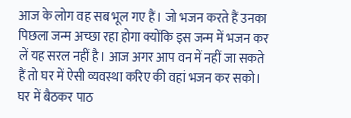आज के लोग वह सब भूल गए हैं। जो भजन करते हैं उनका पिछला जन्म अच्छा रहा होगा क्योंकि इस जन्म में भजन कर लें यह सरल नहीं है। आज अगर आप वन में नहीं जा सकते हैं तो घर में ऐसी व्यवस्था करिए की वहां भजन कर सको। घर में बैठकर पाठ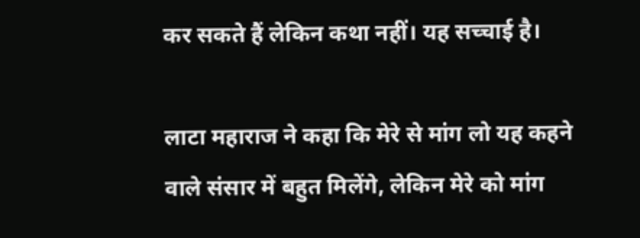कर सकते हैं लेकिन कथा नहीं। यह सच्चाई है।

लाटा महाराज ने कहा कि मेरे से मांग लो यह कहने वाले संसार में बहुत मिलेंगे, लेकिन मेरे को मांग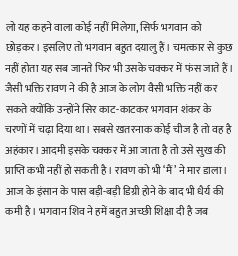लो यह कहने वाला कोई नहीं मिलेगा, सिर्फ भगवान को छोड़कर। इसलिए तो भगवान बहुत दयालु हैं। चमत्कार से कुछ नहीं होता यह सब जानते फिर भी उसके चक्कर में फंस जाते हैं। जैसी भक्ति रावण ने की है आज के लोग वैसी भक्ति नहीं कर सकते क्योंकि उन्होंने सिर काट-काटकर भगवान शंकर के चरणों में चढ़ा दिया था। सबसे खतरनाक कोई चीज है तो वह है अहंकार। आदमी इसके चक्कर में आ जाता है तो उसे सुख की प्राप्ति कभी नहीं हो सकती है। रावण को भी ‘मैं’ ने मार डाला। आज के इंसान के पास बड़ी-बड़ी डिग्री होने के बाद भी धैर्य की कमी है। भगवान शिव ने हमें बहुत अच्छी शिक्षा दी है जब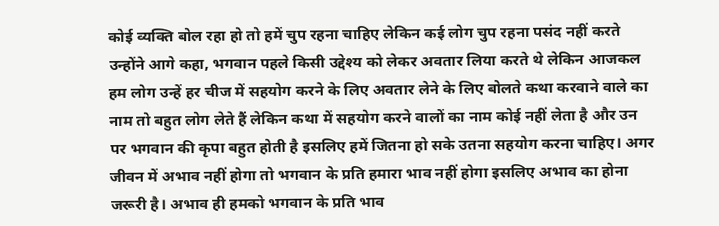कोई व्यक्ति बोल रहा हो तो हमें चुप रहना चाहिए लेकिन कई लोग चुप रहना पसंद नहीं करते उन्होंने आगे कहा, भगवान पहले किसी उद्देश्य को लेकर अवतार लिया करते थे लेकिन आजकल हम लोग उन्हें हर चीज में सहयोग करने के लिए अवतार लेने के लिए बोलते कथा करवाने वाले का नाम तो बहुत लोग लेते हैं लेकिन कथा में सहयोग करने वालों का नाम कोई नहीं लेता है और उन पर भगवान की कृपा बहुत होती है इसलिए हमें जितना हो सके उतना सहयोग करना चाहिए। अगर जीवन में अभाव नहीं होगा तो भगवान के प्रति हमारा भाव नहीं होगा इसलिए अभाव का होना जरूरी है। अभाव ही हमको भगवान के प्रति भाव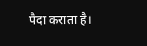पैदा कराता है।